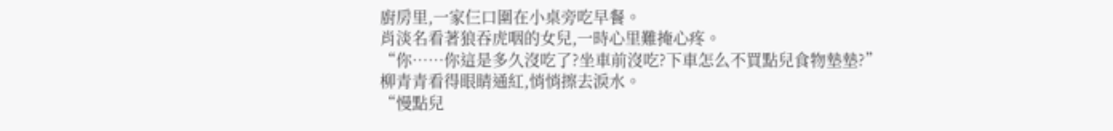廚房里,一家仨口圍在小桌旁吃早餐。
肖淡名看著狼吞虎咽的女兒,一時心里難掩心疼。
“你……你這是多久沒吃了?坐車前沒吃?下車怎么不買點兒食物墊墊?”
柳青青看得眼睛通紅,悄悄擦去淚水。
“慢點兒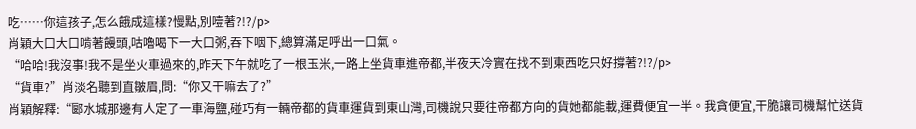吃……你這孩子,怎么餓成這樣?慢點,別噎著?!?/p>
肖穎大口大口啃著饅頭,咕嚕喝下一大口粥,吞下咽下,總算滿足呼出一口氣。
“哈哈!我沒事!我不是坐火車過來的,昨天下午就吃了一根玉米,一路上坐貨車進帝都,半夜天冷實在找不到東西吃只好撐著?!?/p>
“貨車?”肖淡名聽到直皺眉,問:“你又干嘛去了?”
肖穎解釋:“郾水城那邊有人定了一車海鹽,碰巧有一輛帝都的貨車運貨到東山灣,司機說只要往帝都方向的貨她都能載,運費便宜一半。我貪便宜,干脆讓司機幫忙送貨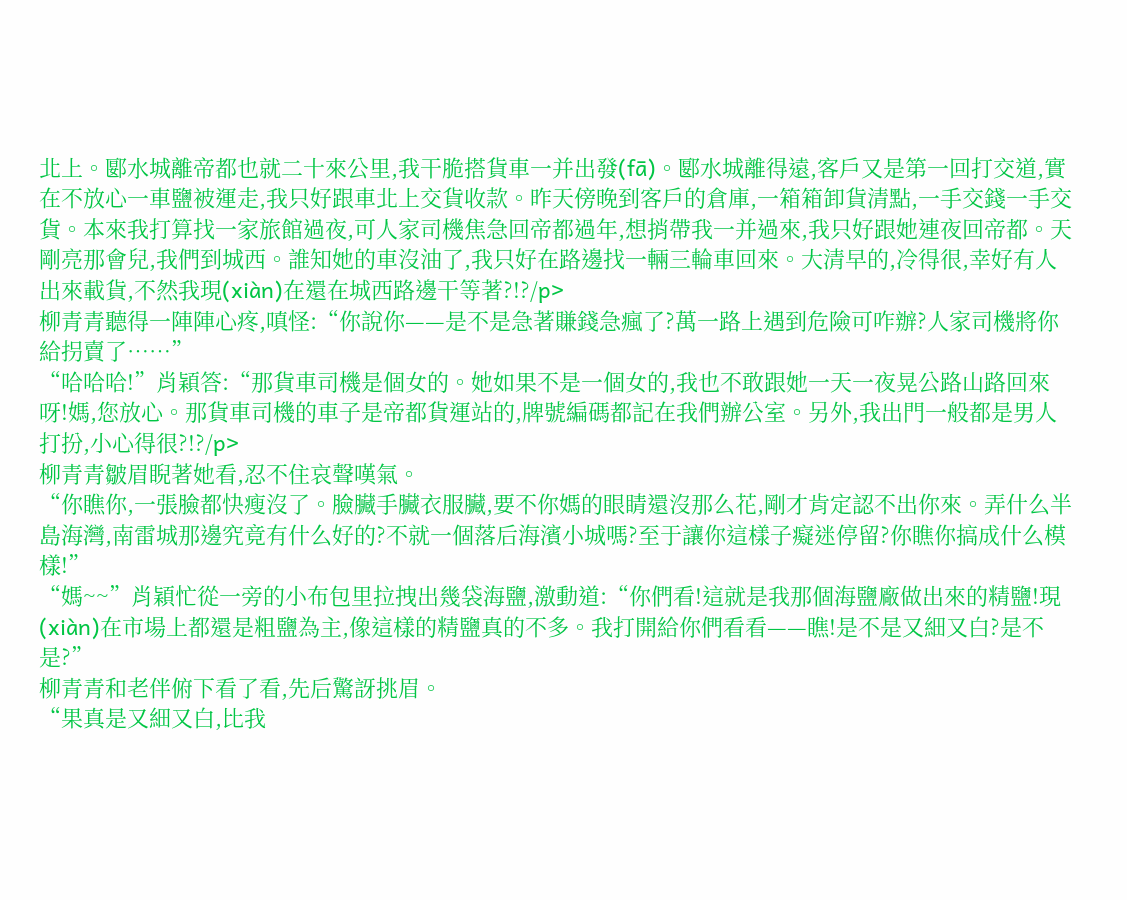北上。郾水城離帝都也就二十來公里,我干脆搭貨車一并出發(fā)。郾水城離得遠,客戶又是第一回打交道,實在不放心一車鹽被運走,我只好跟車北上交貨收款。昨天傍晚到客戶的倉庫,一箱箱卸貨清點,一手交錢一手交貨。本來我打算找一家旅館過夜,可人家司機焦急回帝都過年,想捎帶我一并過來,我只好跟她連夜回帝都。天剛亮那會兒,我們到城西。誰知她的車沒油了,我只好在路邊找一輛三輪車回來。大清早的,冷得很,幸好有人出來載貨,不然我現(xiàn)在還在城西路邊干等著?!?/p>
柳青青聽得一陣陣心疼,嗔怪:“你說你——是不是急著賺錢急瘋了?萬一路上遇到危險可咋辦?人家司機將你給拐賣了……”
“哈哈哈!”肖穎答:“那貨車司機是個女的。她如果不是一個女的,我也不敢跟她一天一夜晃公路山路回來呀!媽,您放心。那貨車司機的車子是帝都貨運站的,牌號編碼都記在我們辦公室。另外,我出門一般都是男人打扮,小心得很?!?/p>
柳青青皺眉睨著她看,忍不住哀聲嘆氣。
“你瞧你,一張臉都快瘦沒了。臉臟手臟衣服臟,要不你媽的眼睛還沒那么花,剛才肯定認不出你來。弄什么半島海灣,南雷城那邊究竟有什么好的?不就一個落后海濱小城嗎?至于讓你這樣子癡迷停留?你瞧你搞成什么模樣!”
“媽~~”肖穎忙從一旁的小布包里拉拽出幾袋海鹽,激動道:“你們看!這就是我那個海鹽廠做出來的精鹽!現(xiàn)在市場上都還是粗鹽為主,像這樣的精鹽真的不多。我打開給你們看看——瞧!是不是又細又白?是不是?”
柳青青和老伴俯下看了看,先后驚訝挑眉。
“果真是又細又白,比我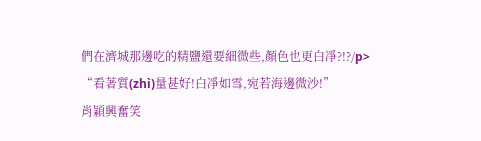們在濟城那邊吃的精鹽還要細微些,顏色也更白凈?!?/p>
“看著質(zhì)量甚好!白凈如雪,宛若海邊微沙!”
肖穎興奮笑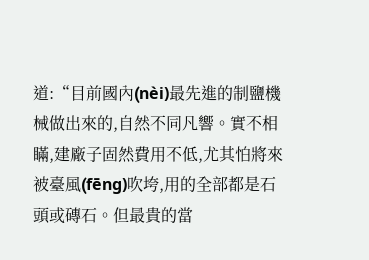道:“目前國內(nèi)最先進的制鹽機械做出來的,自然不同凡響。實不相瞞,建廠子固然費用不低,尤其怕將來被臺風(fēng)吹垮,用的全部都是石頭或磚石。但最貴的當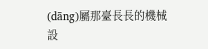(dāng)屬那臺長長的機械設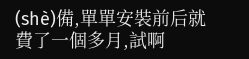(shè)備,單單安裝前后就費了一個多月,試啊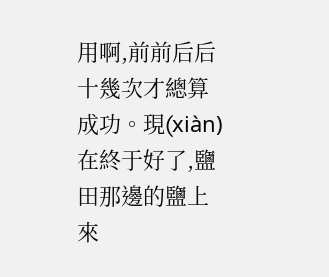用啊,前前后后十幾次才總算成功。現(xiàn)在終于好了,鹽田那邊的鹽上來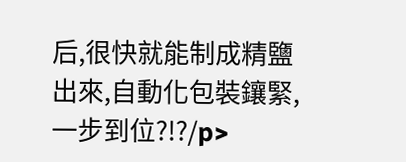后,很快就能制成精鹽出來,自動化包裝鑲緊,一步到位?!?/p>